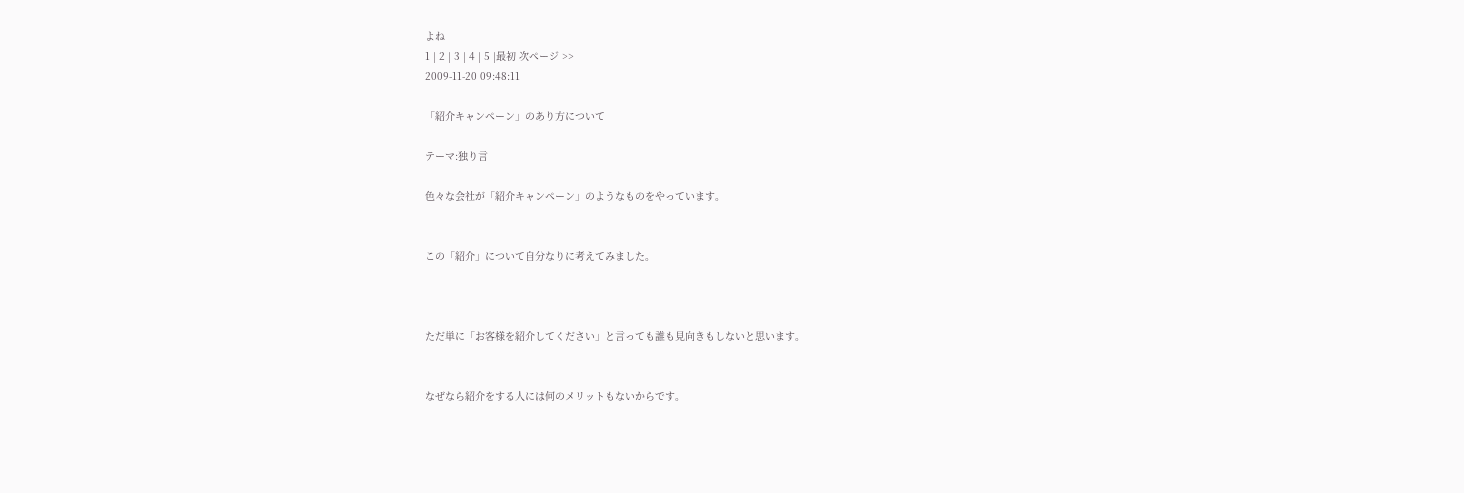よね
1 | 2 | 3 | 4 | 5 |最初 次ページ >>
2009-11-20 09:48:11

「紹介キャンペーン」のあり方について

テーマ:独り言

色々な会社が「紹介キャンペーン」のようなものをやっています。


この「紹介」について自分なりに考えてみました。



ただ単に「お客様を紹介してください」と言っても誰も見向きもしないと思います。


なぜなら紹介をする人には何のメリットもないからです。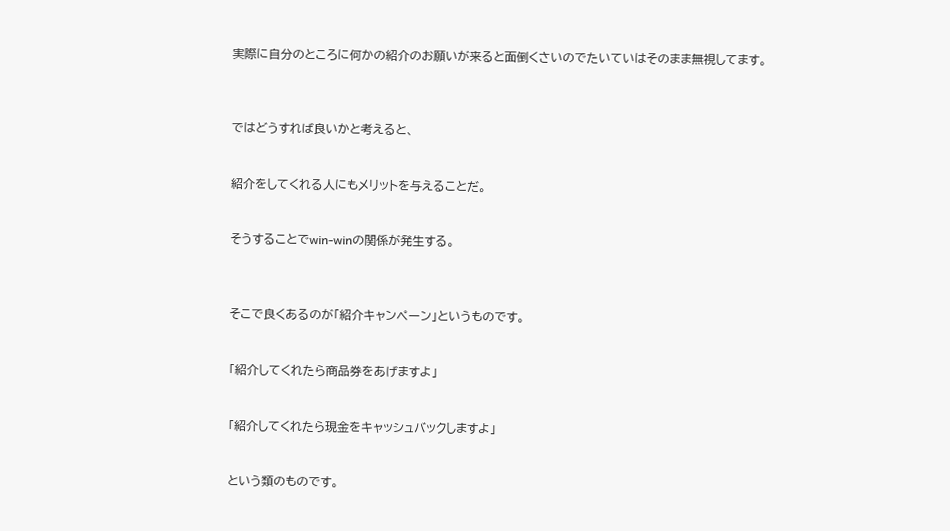実際に自分のところに何かの紹介のお願いが来ると面倒くさいのでたいていはそのまま無視してます。



ではどうすれば良いかと考えると、


紹介をしてくれる人にもメリットを与えることだ。


そうすることでwin-winの関係が発生する。



そこで良くあるのが「紹介キャンペーン」というものです。


「紹介してくれたら商品券をあげますよ」


「紹介してくれたら現金をキャッシュバックしますよ」


という類のものです。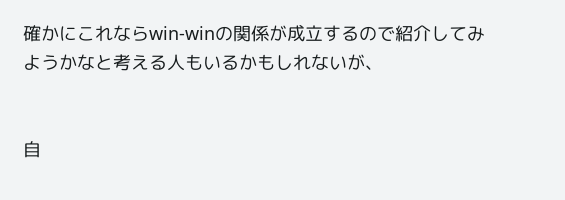確かにこれならwin-winの関係が成立するので紹介してみようかなと考える人もいるかもしれないが、


自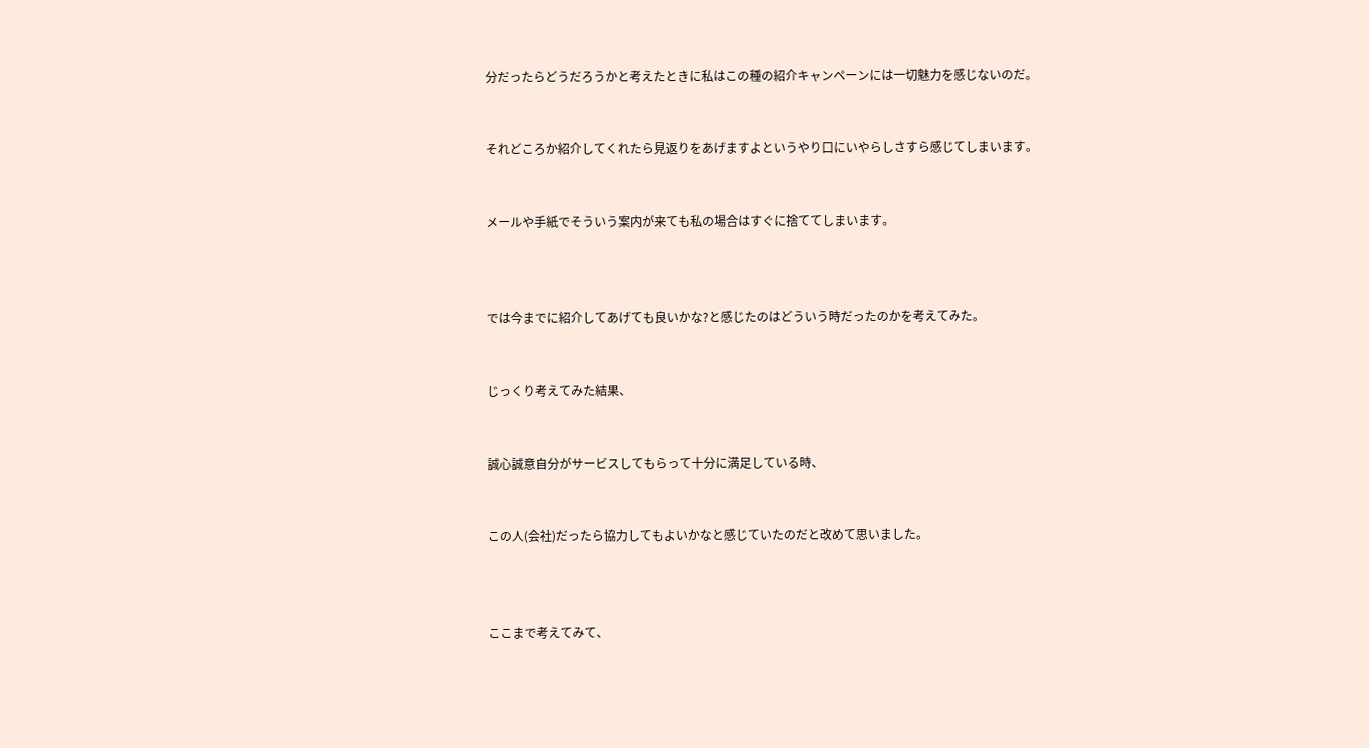分だったらどうだろうかと考えたときに私はこの種の紹介キャンペーンには一切魅力を感じないのだ。


それどころか紹介してくれたら見返りをあげますよというやり口にいやらしさすら感じてしまいます。


メールや手紙でそういう案内が来ても私の場合はすぐに捨ててしまいます。



では今までに紹介してあげても良いかな?と感じたのはどういう時だったのかを考えてみた。


じっくり考えてみた結果、


誠心誠意自分がサービスしてもらって十分に満足している時、


この人(会社)だったら協力してもよいかなと感じていたのだと改めて思いました。



ここまで考えてみて、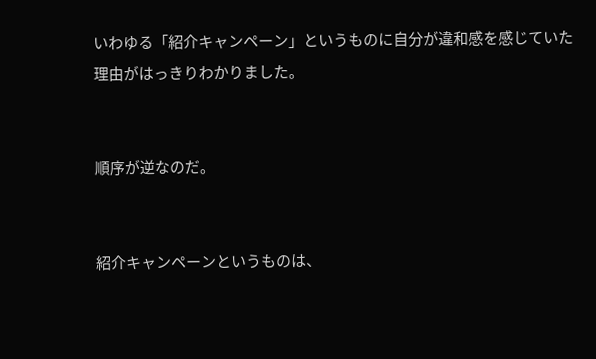いわゆる「紹介キャンペーン」というものに自分が違和感を感じていた理由がはっきりわかりました。


順序が逆なのだ。


紹介キャンペーンというものは、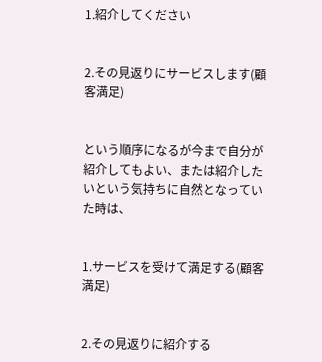1.紹介してください


2.その見返りにサービスします(顧客満足)


という順序になるが今まで自分が紹介してもよい、または紹介したいという気持ちに自然となっていた時は、


1.サービスを受けて満足する(顧客満足)


2.その見返りに紹介する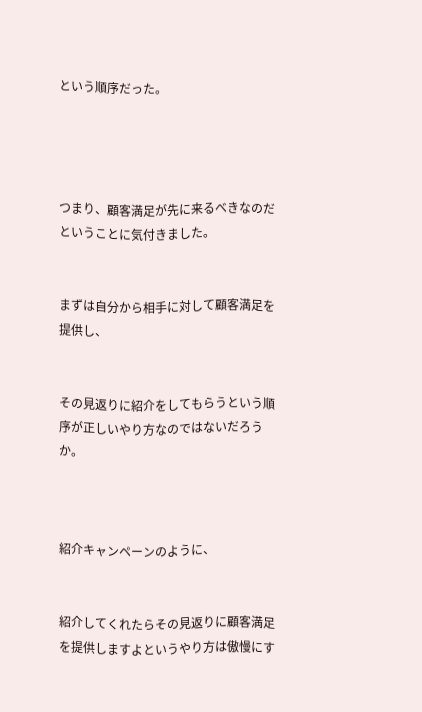という順序だった。




つまり、顧客満足が先に来るべきなのだということに気付きました。


まずは自分から相手に対して顧客満足を提供し、


その見返りに紹介をしてもらうという順序が正しいやり方なのではないだろうか。



紹介キャンペーンのように、


紹介してくれたらその見返りに顧客満足を提供しますよというやり方は傲慢にす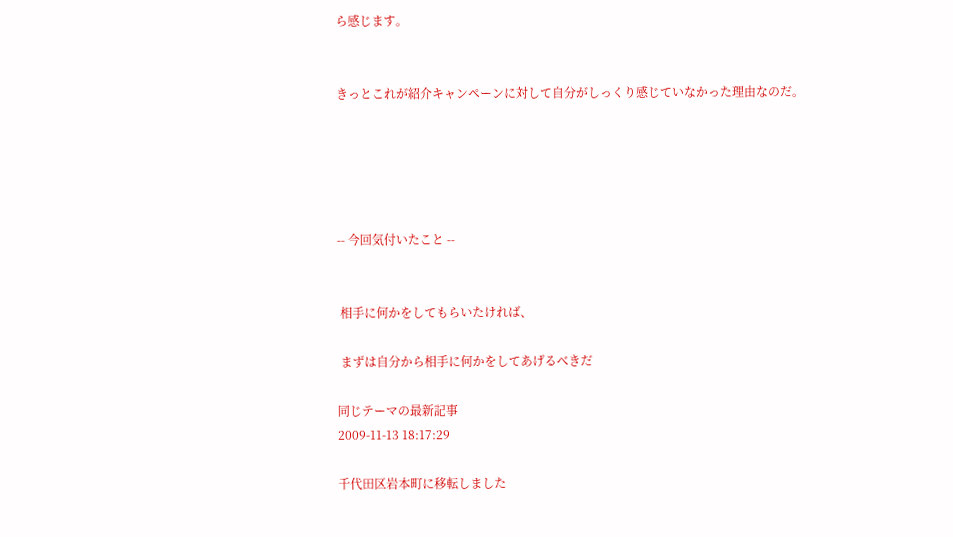ら感じます。


きっとこれが紹介キャンペーンに対して自分がしっくり感じていなかった理由なのだ。





-- 今回気付いたこと --


 相手に何かをしてもらいたければ、

 まずは自分から相手に何かをしてあげるべきだ

同じテーマの最新記事
2009-11-13 18:17:29

千代田区岩本町に移転しました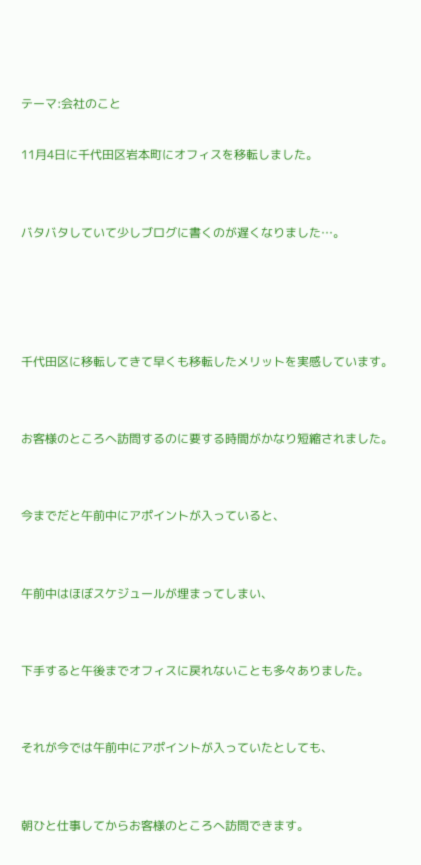テーマ:会社のこと

11月4日に千代田区岩本町にオフィスを移転しました。


バタバタしていて少しブログに書くのが遅くなりました…。




千代田区に移転してきて早くも移転したメリットを実感しています。


お客様のところへ訪問するのに要する時間がかなり短縮されました。


今までだと午前中にアポイントが入っていると、


午前中はほぼスケジュールが埋まってしまい、


下手すると午後までオフィスに戻れないことも多々ありました。


それが今では午前中にアポイントが入っていたとしても、


朝ひと仕事してからお客様のところへ訪問できます。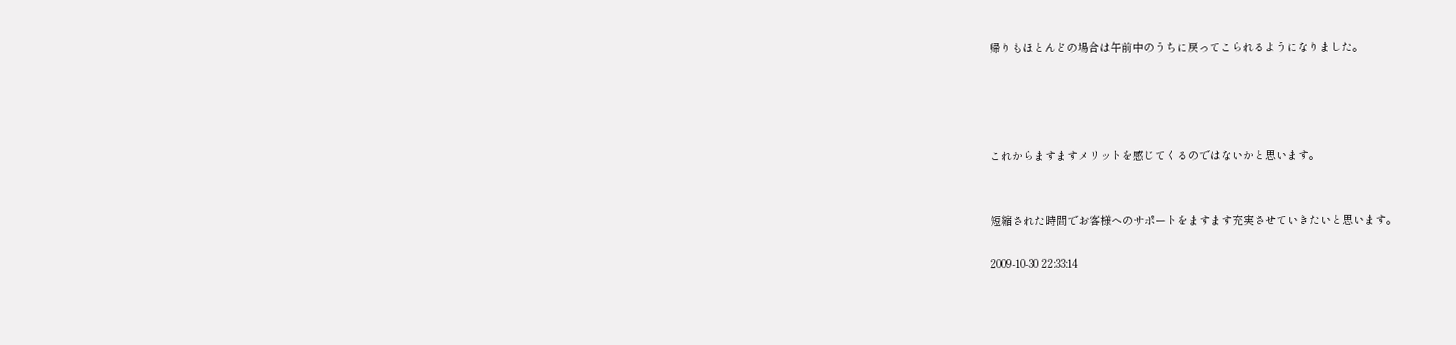帰りもほとんどの場合は午前中のうちに戻ってこられるようになりました。




これからますますメリットを感じてくるのではないかと思います。


短縮された時間でお客様へのサポートをますます充実させていきたいと思います。

2009-10-30 22:33:14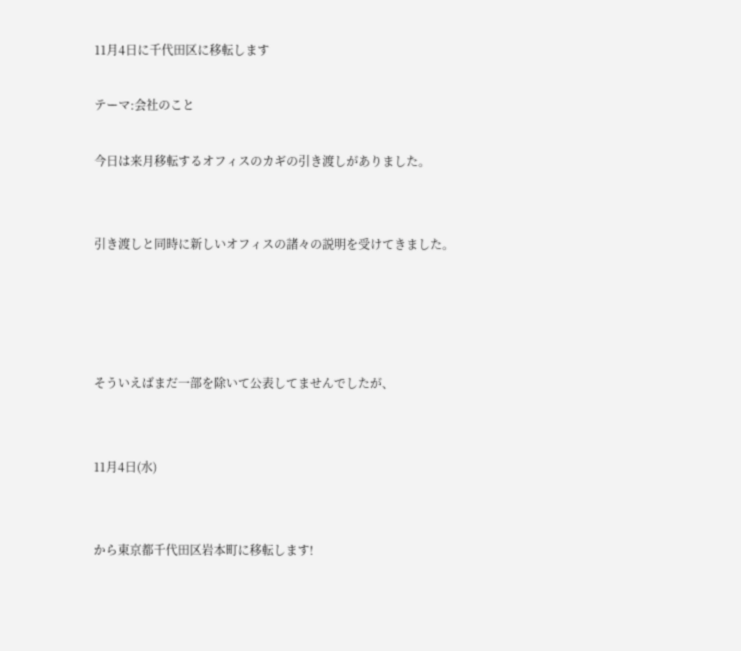11月4日に千代田区に移転します

テーマ:会社のこと

今日は来月移転するオフィスのカギの引き渡しがありました。


引き渡しと同時に新しいオフィスの諸々の説明を受けてきました。




そういえばまだ一部を除いて公表してませんでしたが、


11月4日(水)


から東京都千代田区岩本町に移転します!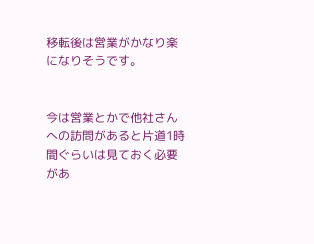移転後は営業がかなり楽になりそうです。


今は営業とかで他社さんへの訪問があると片道1時間ぐらいは見ておく必要があ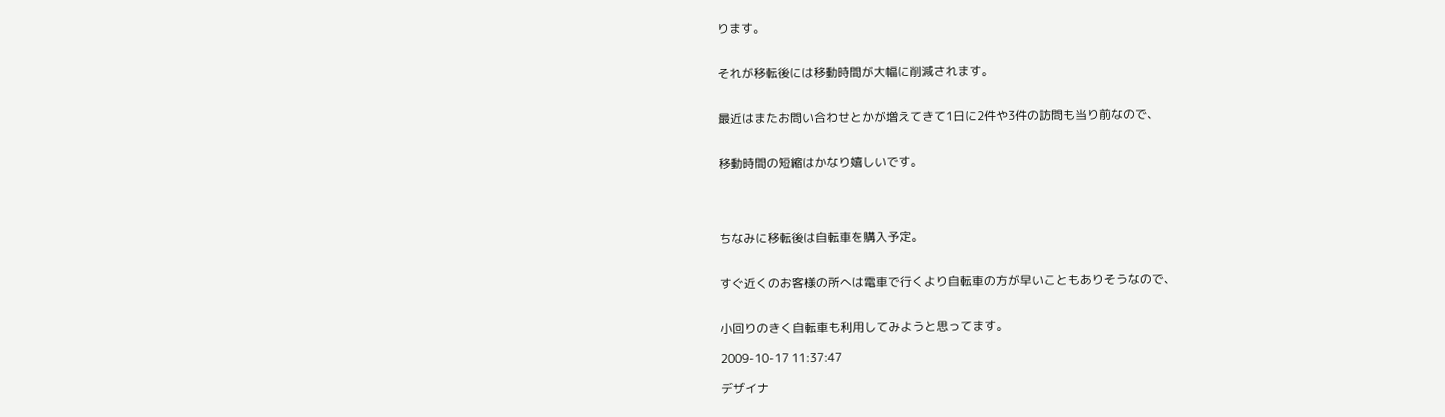ります。


それが移転後には移動時間が大幅に削減されます。


最近はまたお問い合わせとかが増えてきて1日に2件や3件の訪問も当り前なので、


移動時間の短縮はかなり嬉しいです。




ちなみに移転後は自転車を購入予定。


すぐ近くのお客様の所へは電車で行くより自転車の方が早いこともありそうなので、


小回りのきく自転車も利用してみようと思ってます。

2009-10-17 11:37:47

デザイナ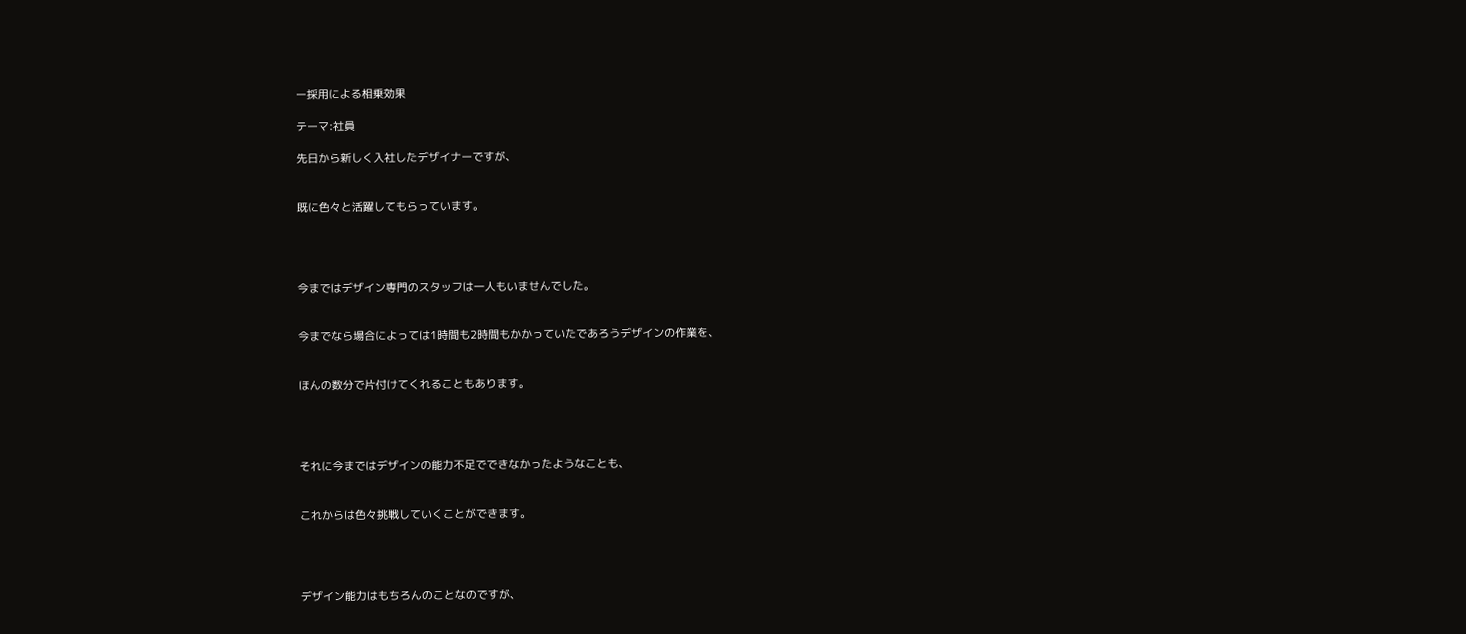ー採用による相乗効果

テーマ:社員

先日から新しく入社したデザイナーですが、


既に色々と活躍してもらっています。




今まではデザイン専門のスタッフは一人もいませんでした。


今までなら場合によっては1時間も2時間もかかっていたであろうデザインの作業を、


ほんの数分で片付けてくれることもあります。




それに今まではデザインの能力不足でできなかったようなことも、


これからは色々挑戦していくことができます。




デザイン能力はもちろんのことなのですが、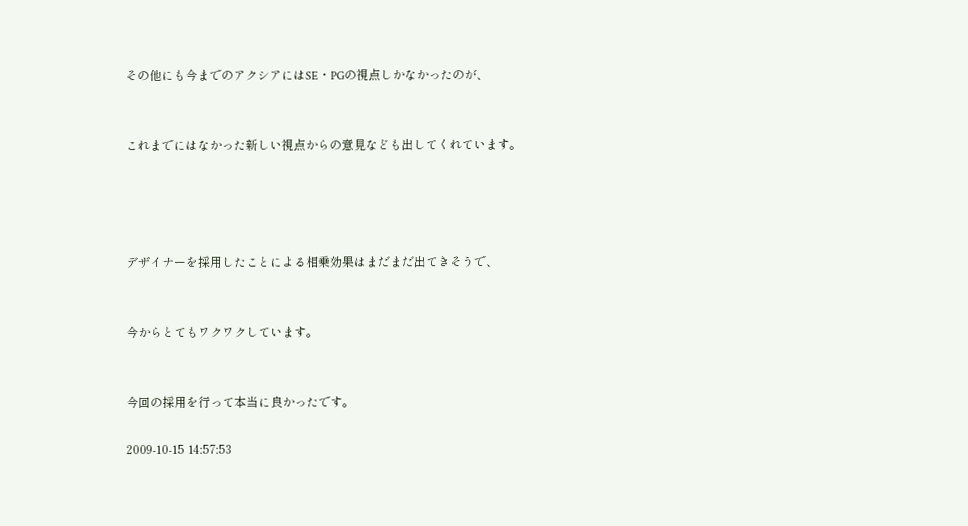その他にも今までのアクシアにはSE・PGの視点しかなかったのが、


これまでにはなかった新しい視点からの意見なども出してくれています。




デザイナーを採用したことによる相乗効果はまだまだ出てきそうで、


今からとてもワクワクしています。


今回の採用を行って本当に良かったです。

2009-10-15 14:57:53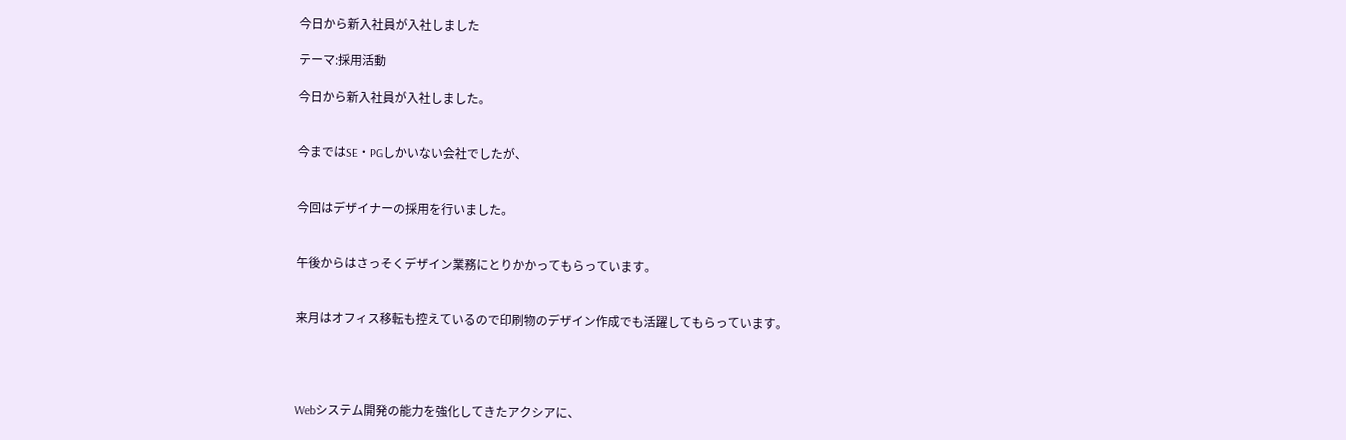今日から新入社員が入社しました

テーマ:採用活動

今日から新入社員が入社しました。


今まではSE・PGしかいない会社でしたが、


今回はデザイナーの採用を行いました。


午後からはさっそくデザイン業務にとりかかってもらっています。


来月はオフィス移転も控えているので印刷物のデザイン作成でも活躍してもらっています。




Webシステム開発の能力を強化してきたアクシアに、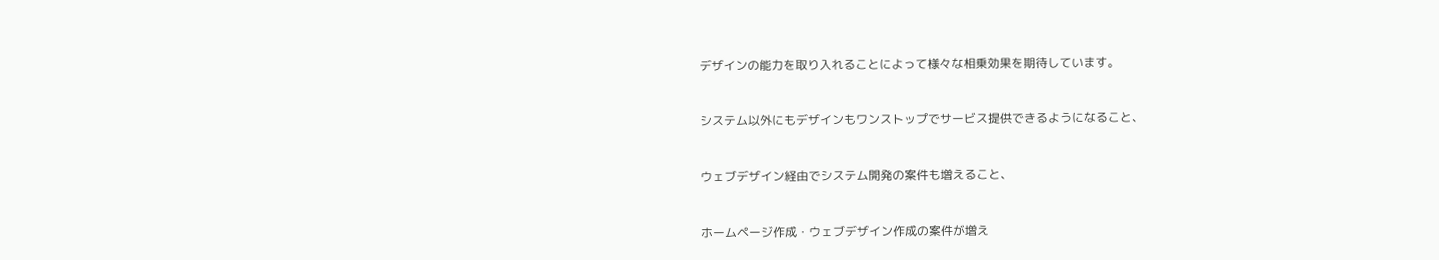デザインの能力を取り入れることによって様々な相乗効果を期待しています。


システム以外にもデザインもワンストップでサービス提供できるようになること、


ウェブデザイン経由でシステム開発の案件も増えること、


ホームページ作成・ウェブデザイン作成の案件が増え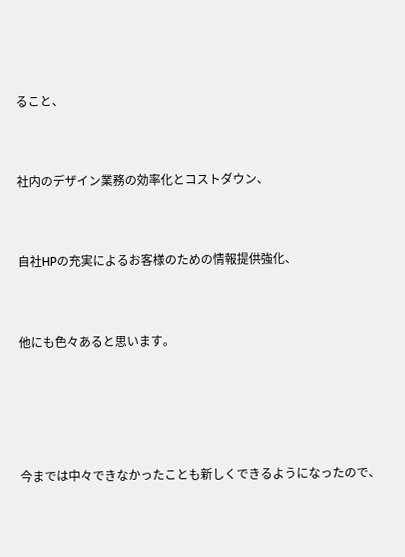ること、


社内のデザイン業務の効率化とコストダウン、


自社HPの充実によるお客様のための情報提供強化、


他にも色々あると思います。




今までは中々できなかったことも新しくできるようになったので、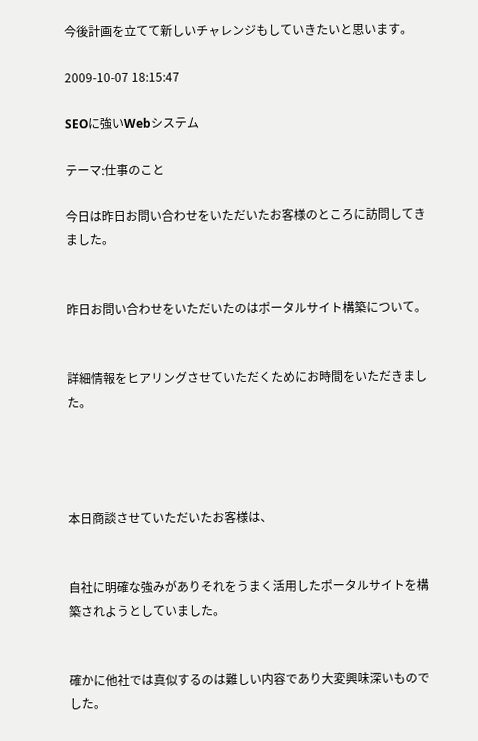今後計画を立てて新しいチャレンジもしていきたいと思います。

2009-10-07 18:15:47

SEOに強いWebシステム

テーマ:仕事のこと

今日は昨日お問い合わせをいただいたお客様のところに訪問してきました。


昨日お問い合わせをいただいたのはポータルサイト構築について。


詳細情報をヒアリングさせていただくためにお時間をいただきました。




本日商談させていただいたお客様は、


自社に明確な強みがありそれをうまく活用したポータルサイトを構築されようとしていました。


確かに他社では真似するのは難しい内容であり大変興味深いものでした。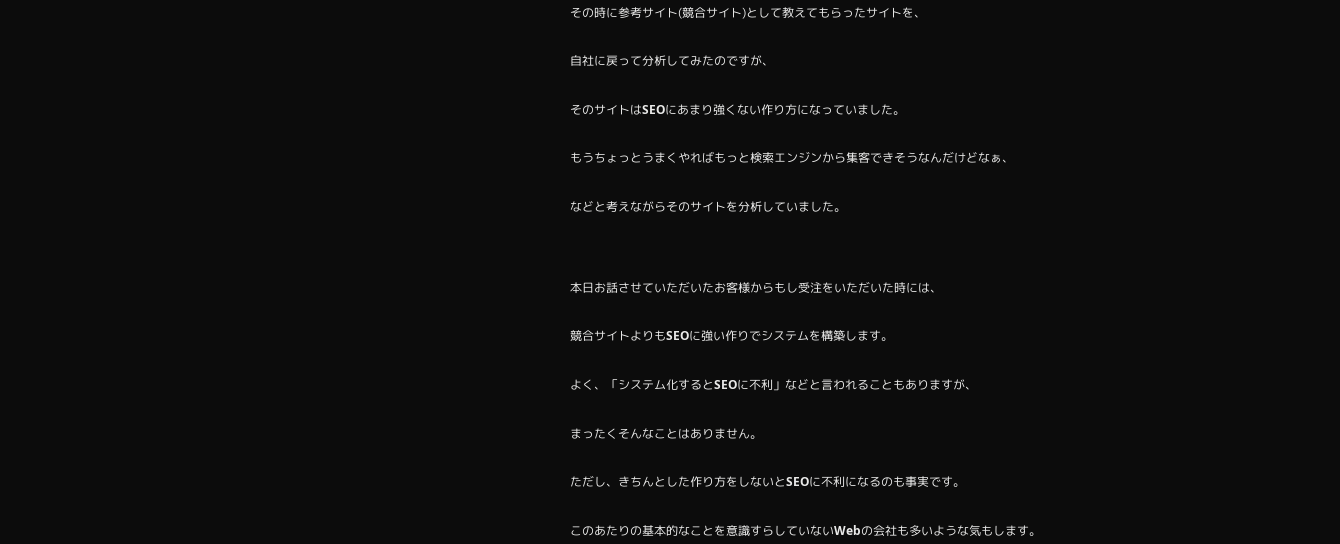その時に参考サイト(競合サイト)として教えてもらったサイトを、


自社に戻って分析してみたのですが、


そのサイトはSEOにあまり強くない作り方になっていました。


もうちょっとうまくやればもっと検索エンジンから集客できそうなんだけどなぁ、


などと考えながらそのサイトを分析していました。




本日お話させていただいたお客様からもし受注をいただいた時には、


競合サイトよりもSEOに強い作りでシステムを構築します。


よく、「システム化するとSEOに不利」などと言われることもありますが、


まったくそんなことはありません。


ただし、きちんとした作り方をしないとSEOに不利になるのも事実です。


このあたりの基本的なことを意識すらしていないWebの会社も多いような気もします。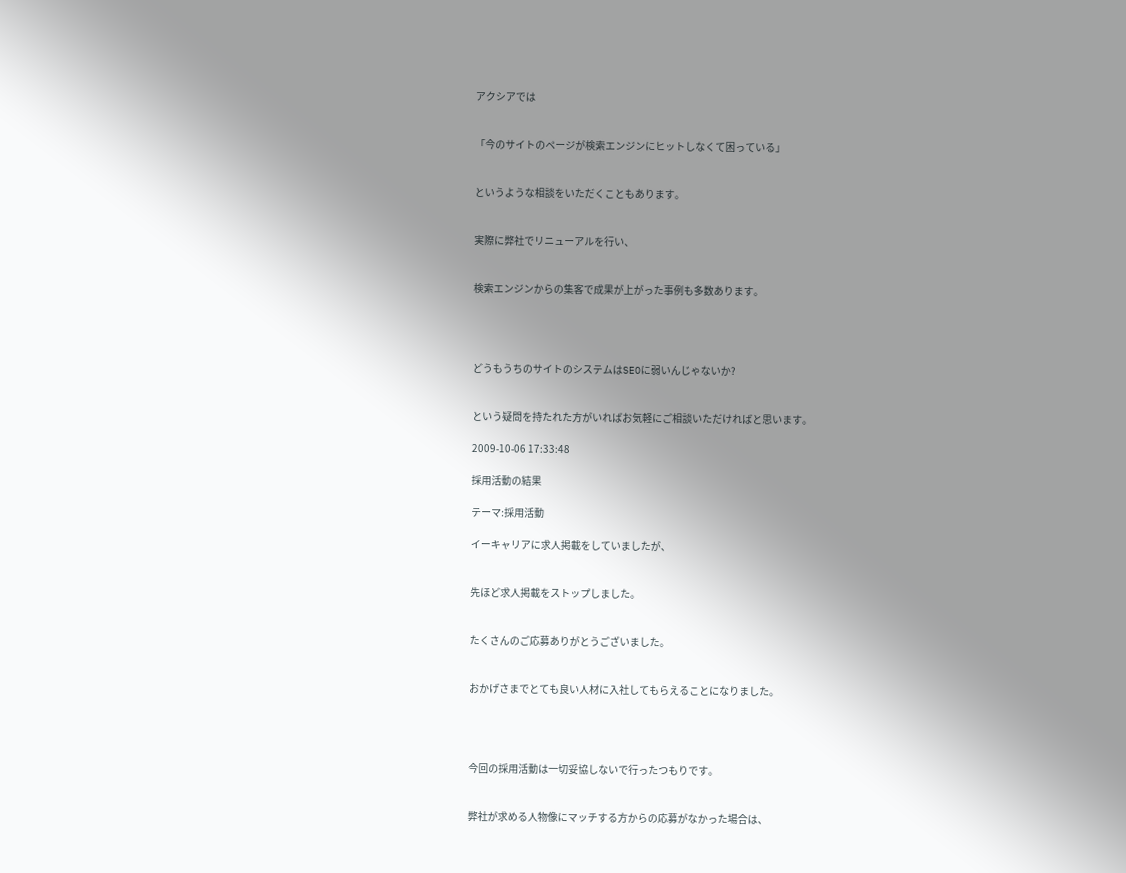アクシアでは


「今のサイトのページが検索エンジンにヒットしなくて困っている」


というような相談をいただくこともあります。


実際に弊社でリニューアルを行い、


検索エンジンからの集客で成果が上がった事例も多数あります。




どうもうちのサイトのシステムはSEOに弱いんじゃないか?


という疑問を持たれた方がいればお気軽にご相談いただければと思います。

2009-10-06 17:33:48

採用活動の結果

テーマ:採用活動

イーキャリアに求人掲載をしていましたが、


先ほど求人掲載をストップしました。


たくさんのご応募ありがとうございました。


おかげさまでとても良い人材に入社してもらえることになりました。




今回の採用活動は一切妥協しないで行ったつもりです。


弊社が求める人物像にマッチする方からの応募がなかった場合は、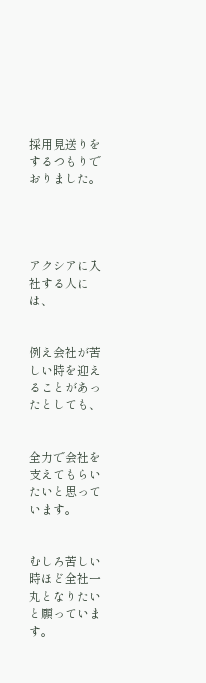採用見送りをするつもりでおりました。




アクシアに入社する人には、


例え会社が苦しい時を迎えることがあったとしても、


全力で会社を支えてもらいたいと思っています。


むしろ苦しい時ほど全社一丸となりたいと願っています。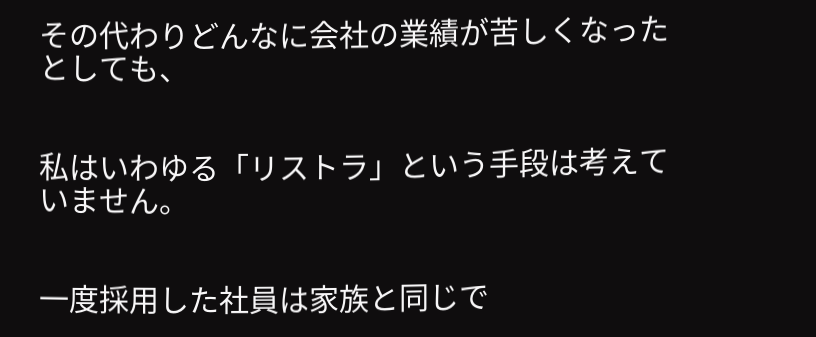その代わりどんなに会社の業績が苦しくなったとしても、


私はいわゆる「リストラ」という手段は考えていません。


一度採用した社員は家族と同じで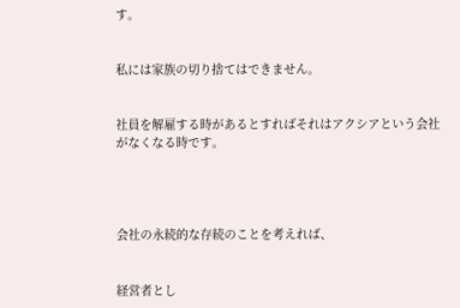す。


私には家族の切り捨てはできません。


社員を解雇する時があるとすればそれはアクシアという会社がなくなる時です。




会社の永続的な存続のことを考えれば、


経営者とし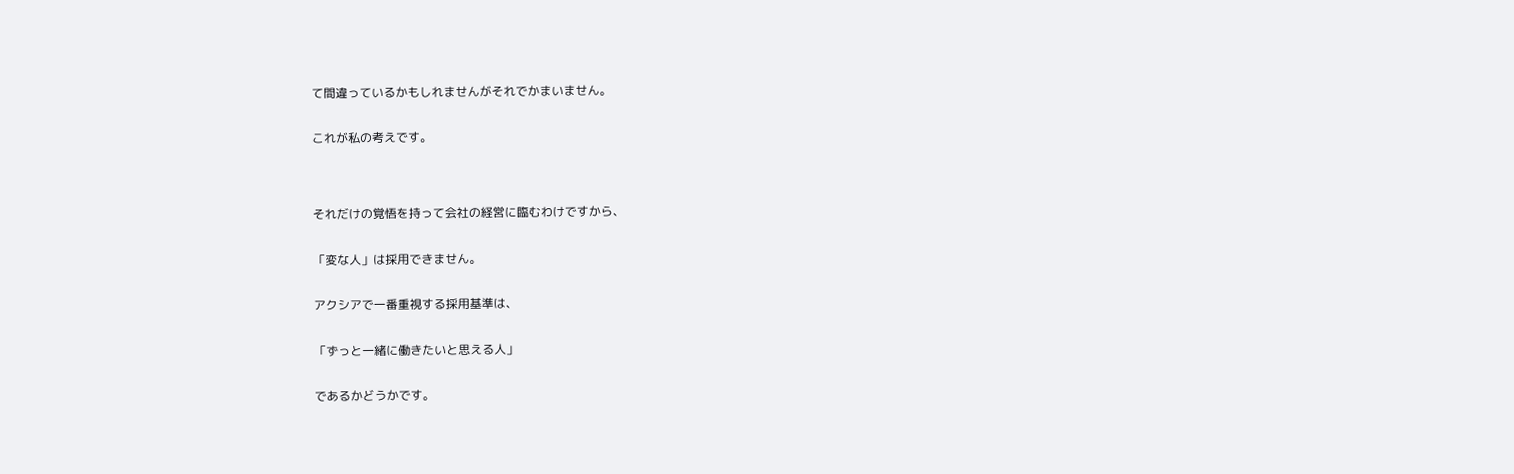て間違っているかもしれませんがそれでかまいません。


これが私の考えです。




それだけの覚悟を持って会社の経営に臨むわけですから、


「変な人」は採用できません。


アクシアで一番重視する採用基準は、


「ずっと一緒に働きたいと思える人」


であるかどうかです。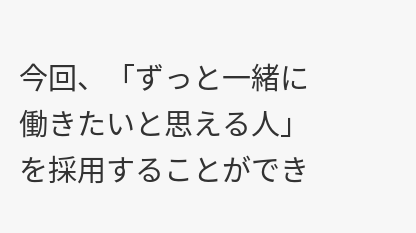今回、「ずっと一緒に働きたいと思える人」を採用することができ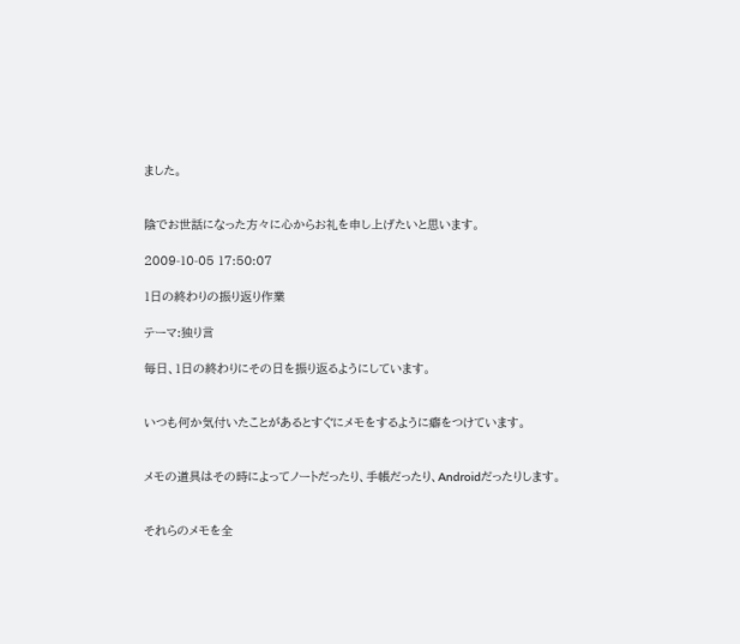ました。


陰でお世話になった方々に心からお礼を申し上げたいと思います。

2009-10-05 17:50:07

1日の終わりの振り返り作業

テーマ:独り言

毎日、1日の終わりにその日を振り返るようにしています。


いつも何か気付いたことがあるとすぐにメモをするように癖をつけています。


メモの道具はその時によってノートだったり、手帳だったり、Androidだったりします。


それらのメモを全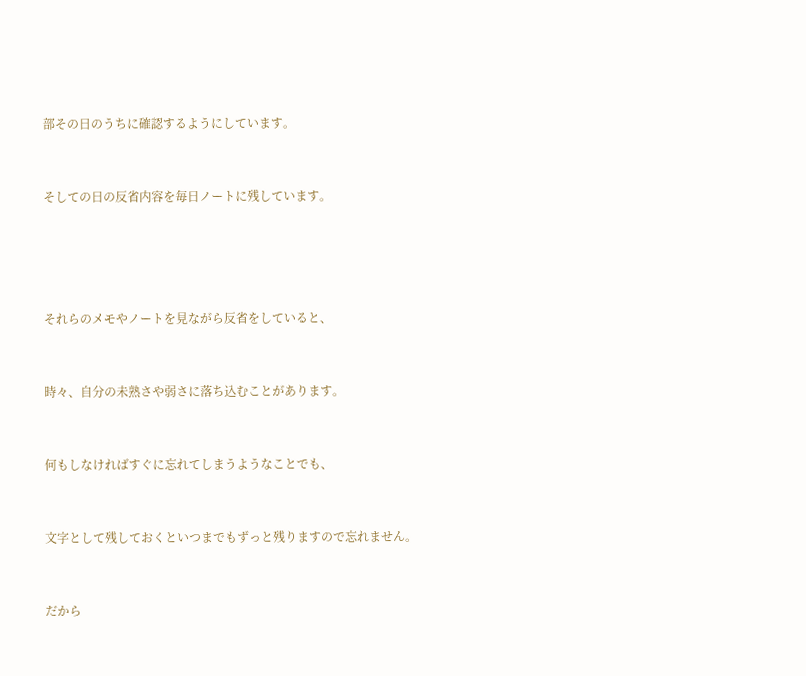部その日のうちに確認するようにしています。


そしての日の反省内容を毎日ノートに残しています。




それらのメモやノートを見ながら反省をしていると、


時々、自分の未熟さや弱さに落ち込むことがあります。


何もしなければすぐに忘れてしまうようなことでも、


文字として残しておくといつまでもずっと残りますので忘れません。


だから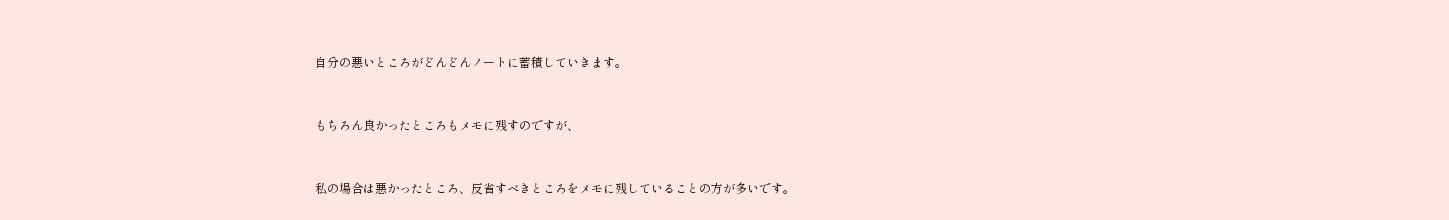自分の悪いところがどんどんノートに蓄積していきます。


もちろん良かったところもメモに残すのですが、


私の場合は悪かったところ、反省すべきところをメモに残していることの方が多いです。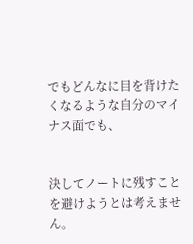でもどんなに目を背けたくなるような自分のマイナス面でも、


決してノートに残すことを避けようとは考えません。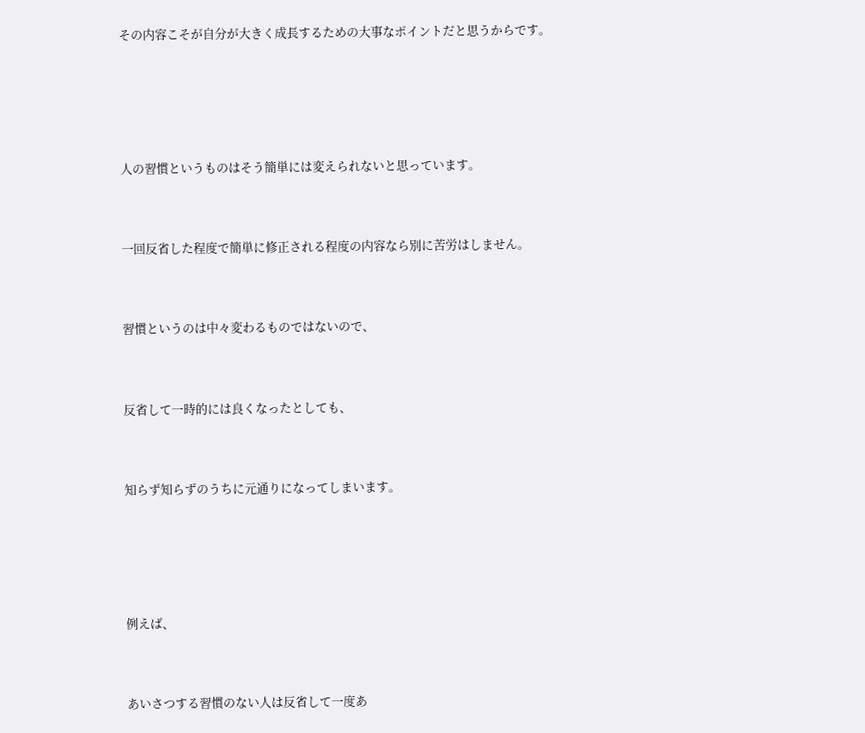その内容こそが自分が大きく成長するための大事なポイントだと思うからです。




人の習慣というものはそう簡単には変えられないと思っています。


一回反省した程度で簡単に修正される程度の内容なら別に苦労はしません。


習慣というのは中々変わるものではないので、


反省して一時的には良くなったとしても、


知らず知らずのうちに元通りになってしまいます。




例えば、


あいさつする習慣のない人は反省して一度あ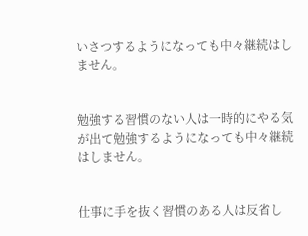いさつするようになっても中々継続はしません。


勉強する習慣のない人は一時的にやる気が出て勉強するようになっても中々継続はしません。


仕事に手を抜く習慣のある人は反省し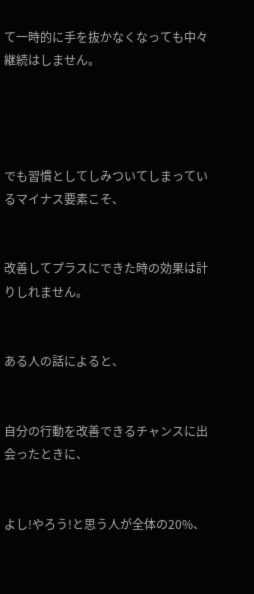て一時的に手を抜かなくなっても中々継続はしません。




でも習慣としてしみついてしまっているマイナス要素こそ、


改善してプラスにできた時の効果は計りしれません。


ある人の話によると、


自分の行動を改善できるチャンスに出会ったときに、


よし!やろう!と思う人が全体の20%、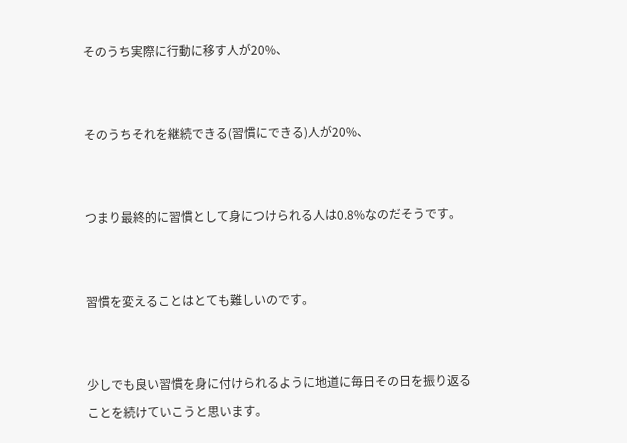そのうち実際に行動に移す人が20%、


そのうちそれを継続できる(習慣にできる)人が20%、


つまり最終的に習慣として身につけられる人は0.8%なのだそうです。


習慣を変えることはとても難しいのです。


少しでも良い習慣を身に付けられるように地道に毎日その日を振り返ることを続けていこうと思います。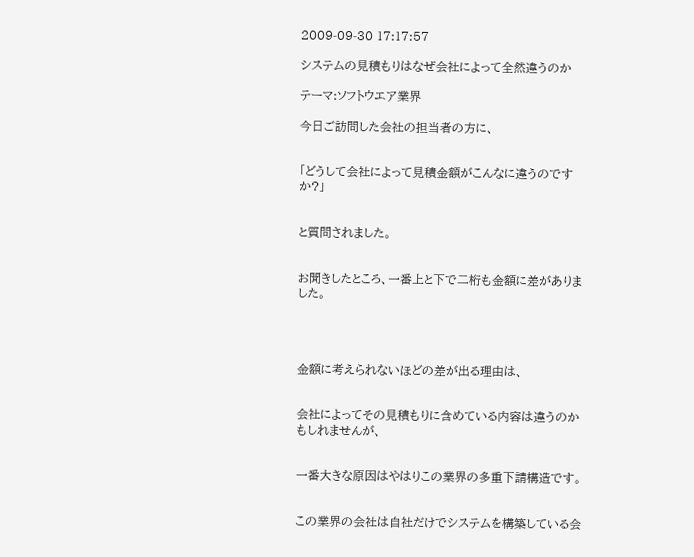2009-09-30 17:17:57

システムの見積もりはなぜ会社によって全然違うのか

テーマ:ソフトウエア業界

今日ご訪問した会社の担当者の方に、


「どうして会社によって見積金額がこんなに違うのですか?」


と質問されました。


お聞きしたところ、一番上と下で二桁も金額に差がありました。




金額に考えられないほどの差が出る理由は、


会社によってその見積もりに含めている内容は違うのかもしれませんが、


一番大きな原因はやはりこの業界の多重下請構造です。


この業界の会社は自社だけでシステムを構築している会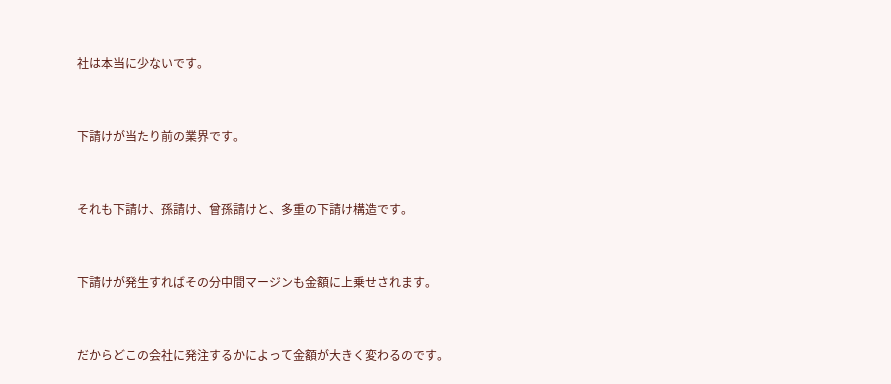社は本当に少ないです。


下請けが当たり前の業界です。


それも下請け、孫請け、曾孫請けと、多重の下請け構造です。


下請けが発生すればその分中間マージンも金額に上乗せされます。


だからどこの会社に発注するかによって金額が大きく変わるのです。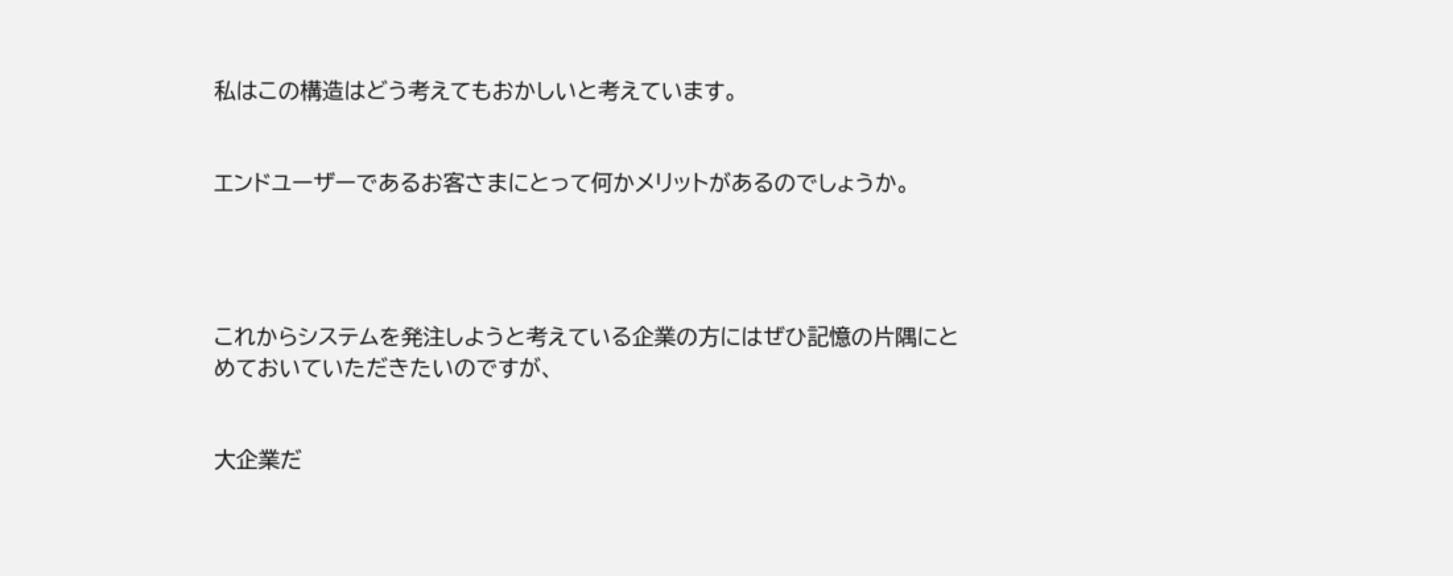私はこの構造はどう考えてもおかしいと考えています。


エンドユーザーであるお客さまにとって何かメリットがあるのでしょうか。




これからシステムを発注しようと考えている企業の方にはぜひ記憶の片隅にとめておいていただきたいのですが、


大企業だ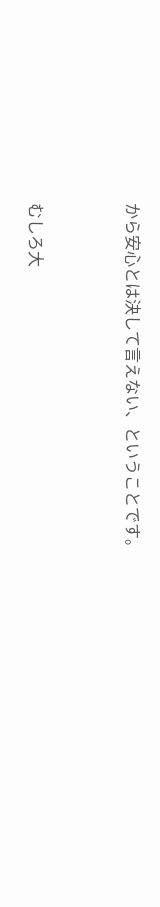から安心とは決して言えない、ということです。


むしろ大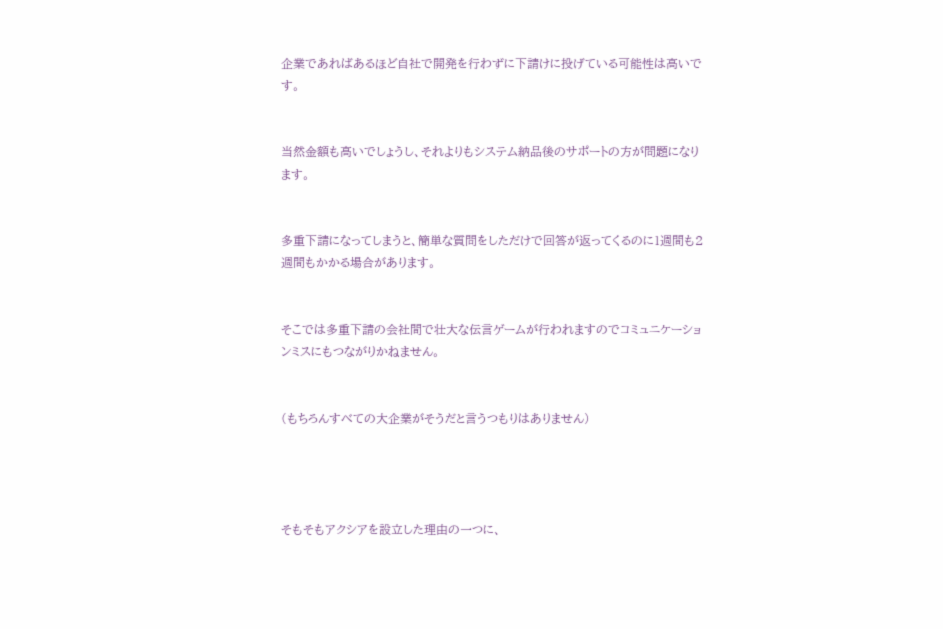企業であればあるほど自社で開発を行わずに下請けに投げている可能性は高いです。


当然金額も高いでしょうし、それよりもシステム納品後のサポートの方が問題になります。


多重下請になってしまうと、簡単な質問をしただけで回答が返ってくるのに1週間も2週間もかかる場合があります。


そこでは多重下請の会社間で壮大な伝言ゲームが行われますのでコミュニケーションミスにもつながりかねません。


(もちろんすべての大企業がそうだと言うつもりはありません)




そもそもアクシアを設立した理由の一つに、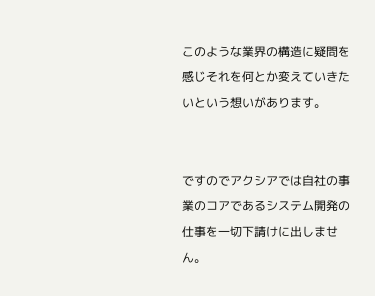このような業界の構造に疑問を感じそれを何とか変えていきたいという想いがあります。


ですのでアクシアでは自社の事業のコアであるシステム開発の仕事を一切下請けに出しません。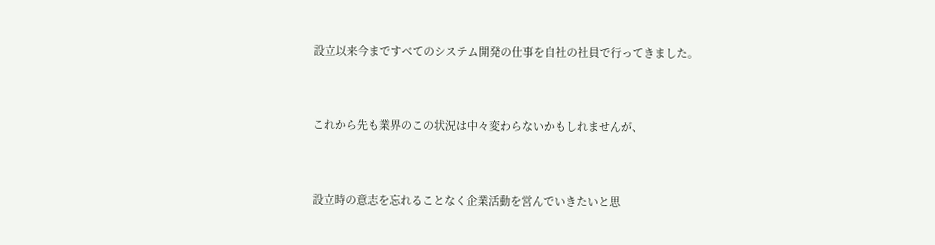設立以来今まですべてのシステム開発の仕事を自社の社員で行ってきました。


これから先も業界のこの状況は中々変わらないかもしれませんが、


設立時の意志を忘れることなく企業活動を営んでいきたいと思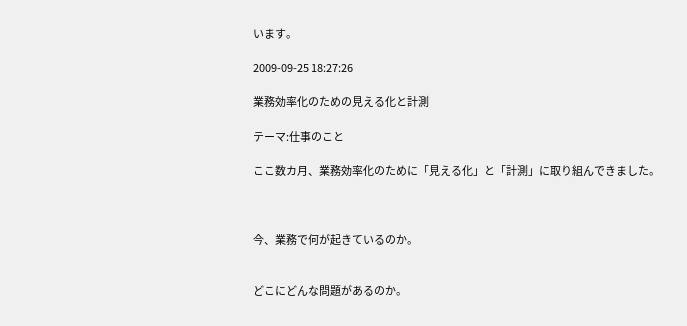います。

2009-09-25 18:27:26

業務効率化のための見える化と計測

テーマ:仕事のこと

ここ数カ月、業務効率化のために「見える化」と「計測」に取り組んできました。



今、業務で何が起きているのか。


どこにどんな問題があるのか。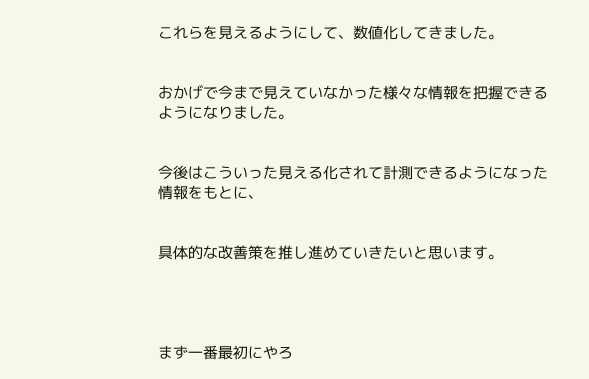これらを見えるようにして、数値化してきました。


おかげで今まで見えていなかった様々な情報を把握できるようになりました。


今後はこういった見える化されて計測できるようになった情報をもとに、


具体的な改善策を推し進めていきたいと思います。




まず一番最初にやろ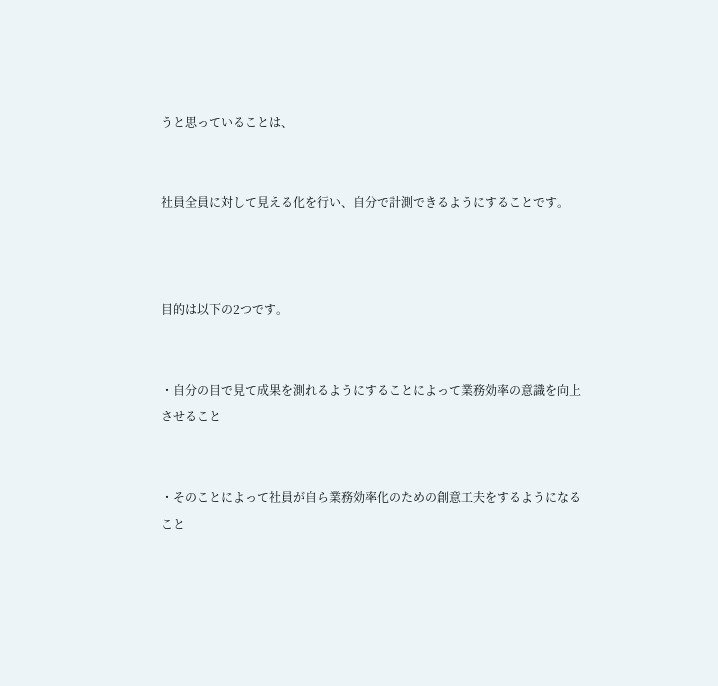うと思っていることは、


社員全員に対して見える化を行い、自分で計測できるようにすることです。



目的は以下の2つです。


・自分の目で見て成果を測れるようにすることによって業務効率の意識を向上させること


・そのことによって社員が自ら業務効率化のための創意工夫をするようになること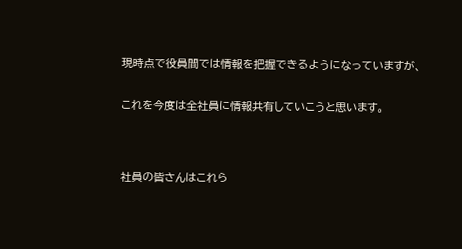現時点で役員間では情報を把握できるようになっていますが、


これを今度は全社員に情報共有していこうと思います。




社員の皆さんはこれら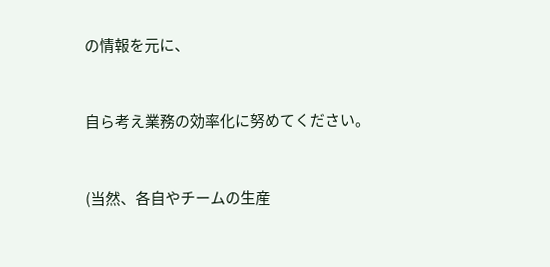の情報を元に、


自ら考え業務の効率化に努めてください。


(当然、各自やチームの生産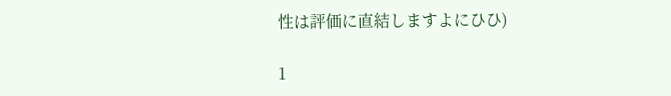性は評価に直結しますよにひひ)

1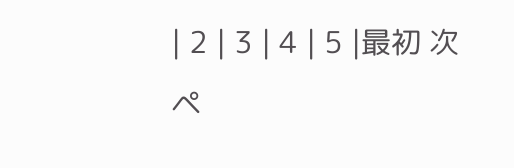| 2 | 3 | 4 | 5 |最初 次ペ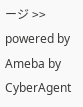ージ >>
powered by Ameba by CyberAgent